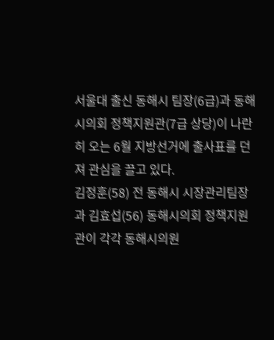서울대 출신 동해시 팀장(6급)과 동해시의회 정책지원관(7급 상당)이 나란히 오는 6월 지방선거에 출사표를 던져 관심을 끌고 있다.
김정훈(58) 전 동해시 시장관리팀장과 김효섭(56) 동해시의회 정책지원관이 각각 동해시의원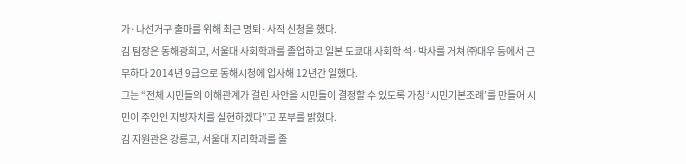가·나선거구 출마를 위해 최근 명퇴·사직 신청을 했다.
김 팀장은 동해광희고, 서울대 사회학과를 졸업하고 일본 도쿄대 사회학 석·박사를 거쳐 ㈜대우 등에서 근무하다 2014년 9급으로 동해시청에 입사해 12년간 일했다.
그는 “전체 시민들의 이해관계가 걸린 사안을 시민들이 결정할 수 있도록 가칭 ‘시민기본조례’를 만들어 시민이 주인인 지방자치를 실현하겠다”고 포부를 밝혔다.
김 지원관은 강릉고, 서울대 지리학과를 졸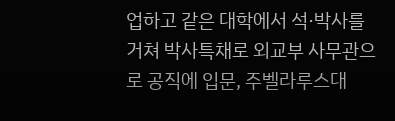업하고 같은 대학에서 석·박사를 거쳐 박사특채로 외교부 사무관으로 공직에 입문, 주벨라루스대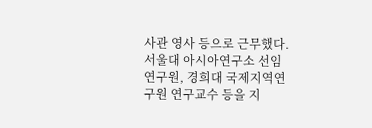사관 영사 등으로 근무했다.
서울대 아시아연구소 선임연구원, 경희대 국제지역연구원 연구교수 등을 지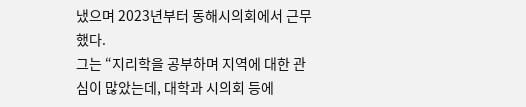냈으며 2023년부터 동해시의회에서 근무했다.
그는 “지리학을 공부하며 지역에 대한 관심이 많았는데, 대학과 시의회 등에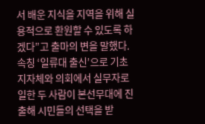서 배운 지식을 지역을 위해 실용적으로 환원할 수 있도록 하겠다”고 출마의 변을 말했다.
속칭 ‘일류대 출신’으로 기초지자체와 의회에서 실무자로 일한 두 사람이 본선무대에 진출해 시민들의 선택을 받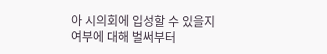아 시의회에 입성할 수 있을지 여부에 대해 벌써부터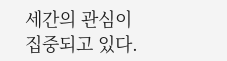세간의 관심이 집중되고 있다.